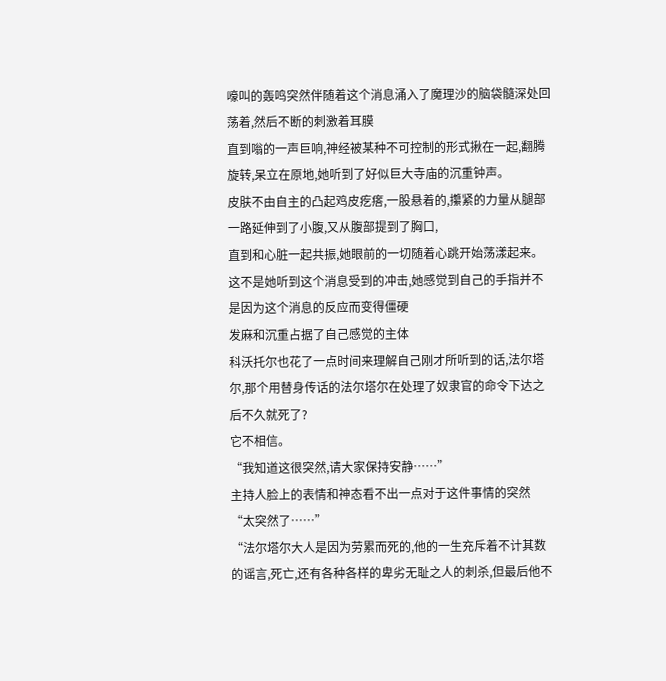嚎叫的轰鸣突然伴随着这个消息涌入了魔理沙的脑袋髓深处回荡着,然后不断的刺激着耳膜
直到嗡的一声巨响,神经被某种不可控制的形式揪在一起,翻腾 旋转,呆立在原地,她听到了好似巨大寺庙的沉重钟声。
皮肤不由自主的凸起鸡皮疙瘩,一股悬着的,攥紧的力量从腿部一路延伸到了小腹,又从腹部提到了胸口,
直到和心脏一起共振,她眼前的一切随着心跳开始荡漾起来。
这不是她听到这个消息受到的冲击,她感觉到自己的手指并不是因为这个消息的反应而变得僵硬
发麻和沉重占据了自己感觉的主体
科沃托尔也花了一点时间来理解自己刚才所听到的话,法尔塔尔,那个用替身传话的法尔塔尔在处理了奴隶官的命令下达之后不久就死了?
它不相信。
“我知道这很突然,请大家保持安静……”
主持人脸上的表情和神态看不出一点对于这件事情的突然
“太突然了……”
“法尔塔尔大人是因为劳累而死的,他的一生充斥着不计其数的谣言,死亡,还有各种各样的卑劣无耻之人的刺杀,但最后他不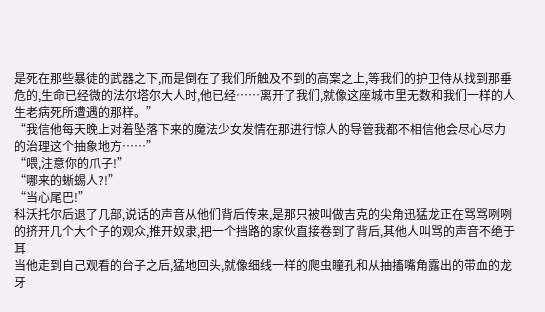是死在那些暴徒的武器之下,而是倒在了我们所触及不到的高案之上,等我们的护卫侍从找到那垂危的,生命已经微的法尔塔尔大人时,他已经……离开了我们,就像这座城市里无数和我们一样的人生老病死所遭遇的那样。”
“我信他每天晚上对着坠落下来的魔法少女发情在那进行惊人的导管我都不相信他会尽心尽力的治理这个抽象地方……”
“喂,注意你的爪子!”
“哪来的蜥蜴人?!”
“当心尾巴!”
科沃托尔后退了几部,说话的声音从他们背后传来,是那只被叫做吉克的尖角迅猛龙正在骂骂咧咧的挤开几个大个子的观众,推开奴隶,把一个挡路的家伙直接卷到了背后,其他人叫骂的声音不绝于耳
当他走到自己观看的台子之后,猛地回头,就像细线一样的爬虫瞳孔和从抽搐嘴角露出的带血的龙牙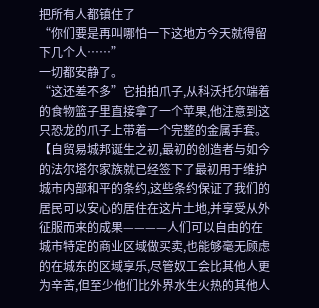把所有人都镇住了
“你们要是再叫哪怕一下这地方今天就得留下几个人……”
一切都安静了。
“这还差不多”它拍拍爪子,从科沃托尔端着的食物篮子里直接拿了一个苹果,他注意到这只恐龙的爪子上带着一个完整的金属手套。
【自贸易城邦诞生之初,最初的创造者与如今的法尔塔尔家族就已经签下了最初用于维护城市内部和平的条约,这些条约保证了我们的居民可以安心的居住在这片土地,并享受从外征服而来的成果————人们可以自由的在城市特定的商业区域做买卖,也能够毫无顾虑的在城东的区域享乐,尽管奴工会比其他人更为辛苦,但至少他们比外界水生火热的其他人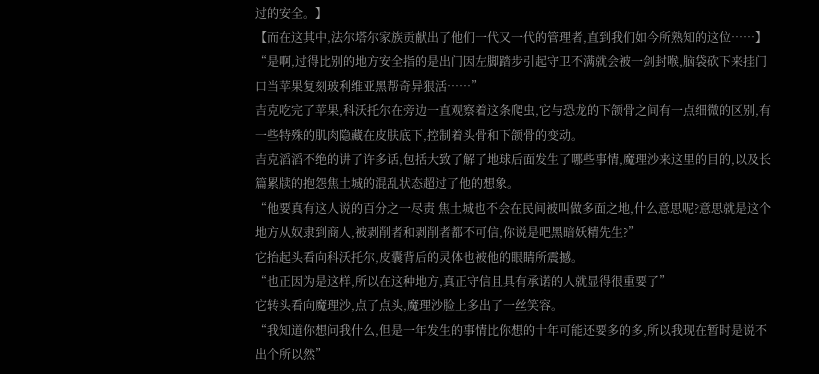过的安全。】
【而在这其中,法尔塔尔家族贡献出了他们一代又一代的管理者,直到我们如今所熟知的这位……】
“是啊,过得比别的地方安全指的是出门因左脚踏步引起守卫不满就会被一剑封喉,脑袋砍下来挂门口当苹果复刻玻利维亚黑帮奇异狠活……”
吉克吃完了苹果,科沃托尔在旁边一直观察着这条爬虫,它与恐龙的下颌骨之间有一点细微的区别,有一些特殊的肌肉隐藏在皮肤底下,控制着头骨和下颌骨的变动。
吉克滔滔不绝的讲了许多话,包括大致了解了地球后面发生了哪些事情,魔理沙来这里的目的,以及长篇累牍的抱怨焦土城的混乱状态超过了他的想象。
“他要真有这人说的百分之一尽责 焦土城也不会在民间被叫做多面之地,什么意思呢?意思就是这个地方从奴隶到商人,被剥削者和剥削者都不可信,你说是吧黑暗妖精先生?”
它抬起头看向科沃托尔,皮囊背后的灵体也被他的眼睛所震撼。
“也正因为是这样,所以在这种地方,真正守信且具有承诺的人就显得很重要了”
它转头看向魔理沙,点了点头,魔理沙脸上多出了一丝笑容。
“我知道你想问我什么,但是一年发生的事情比你想的十年可能还要多的多,所以我现在暂时是说不出个所以然”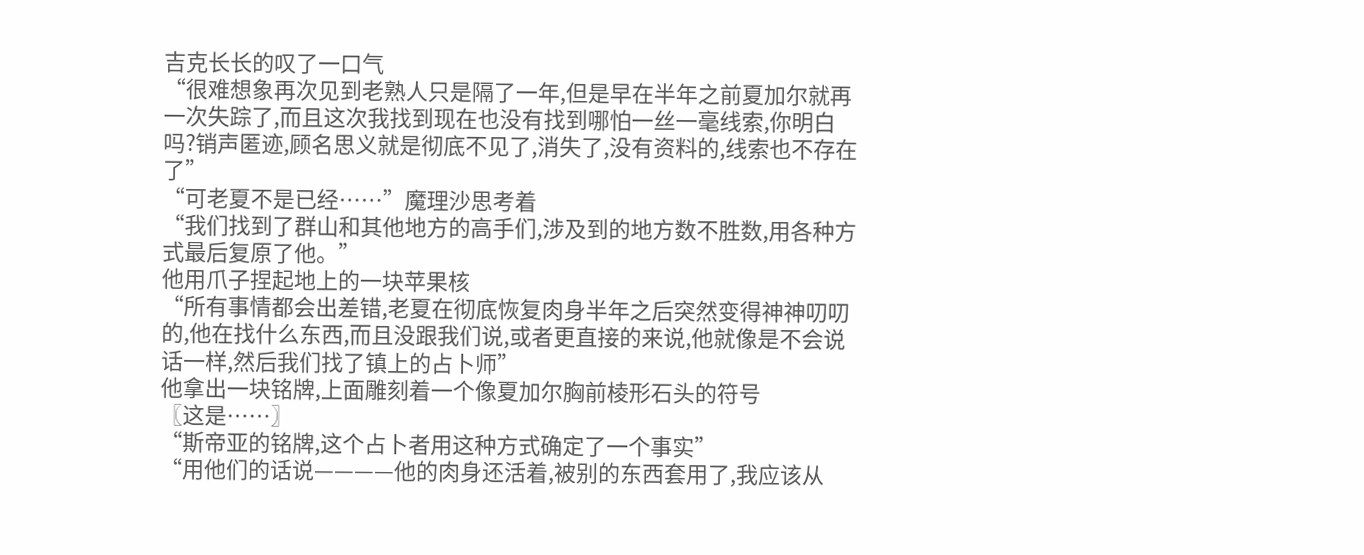吉克长长的叹了一口气
“很难想象再次见到老熟人只是隔了一年,但是早在半年之前夏加尔就再一次失踪了,而且这次我找到现在也没有找到哪怕一丝一毫线索,你明白吗?销声匿迹,顾名思义就是彻底不见了,消失了,没有资料的,线索也不存在了”
“可老夏不是已经……”魔理沙思考着
“我们找到了群山和其他地方的高手们,涉及到的地方数不胜数,用各种方式最后复原了他。”
他用爪子捏起地上的一块苹果核
“所有事情都会出差错,老夏在彻底恢复肉身半年之后突然变得神神叨叨的,他在找什么东西,而且没跟我们说,或者更直接的来说,他就像是不会说话一样,然后我们找了镇上的占卜师”
他拿出一块铭牌,上面雕刻着一个像夏加尔胸前棱形石头的符号
〖这是……〗
“斯帝亚的铭牌,这个占卜者用这种方式确定了一个事实”
“用他们的话说————他的肉身还活着,被别的东西套用了,我应该从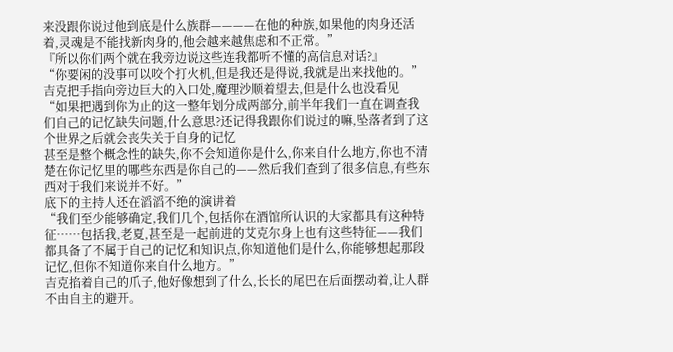来没跟你说过他到底是什么族群————在他的种族,如果他的肉身还活着,灵魂是不能找新肉身的,他会越来越焦虑和不正常。”
『所以你们两个就在我旁边说这些连我都听不懂的高信息对话?』
“你要闲的没事可以咬个打火机,但是我还是得说,我就是出来找他的。”
吉克把手指向旁边巨大的入口处,魔理沙顺着望去,但是什么也没看见
“如果把遇到你为止的这一整年划分成两部分,前半年我们一直在调查我们自己的记忆缺失问题,什么意思?还记得我跟你们说过的嘛,坠落者到了这个世界之后就会丧失关于自身的记忆
甚至是整个概念性的缺失,你不会知道你是什么,你来自什么地方,你也不清楚在你记忆里的哪些东西是你自己的——然后我们查到了很多信息,有些东西对于我们来说并不好。”
底下的主持人还在滔滔不绝的演讲着
“我们至少能够确定,我们几个,包括你在酒馆所认识的大家都具有这种特征……包括我,老夏,甚至是一起前进的艾克尔身上也有这些特征——我们都具备了不属于自己的记忆和知识点,你知道他们是什么,你能够想起那段记忆,但你不知道你来自什么地方。”
吉克掐着自己的爪子,他好像想到了什么,长长的尾巴在后面摆动着,让人群不由自主的避开。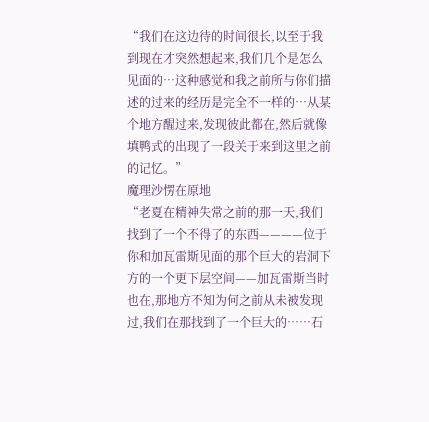“我们在这边待的时间很长,以至于我到现在才突然想起来,我们几个是怎么见面的…这种感觉和我之前所与你们描述的过来的经历是完全不一样的…从某个地方醒过来,发现彼此都在,然后就像填鸭式的出现了一段关于来到这里之前的记忆。”
魔理沙愣在原地
“老夏在精神失常之前的那一天,我们找到了一个不得了的东西————位于你和加瓦雷斯见面的那个巨大的岩洞下方的一个更下层空间——加瓦雷斯当时也在,那地方不知为何之前从未被发现过,我们在那找到了一个巨大的……石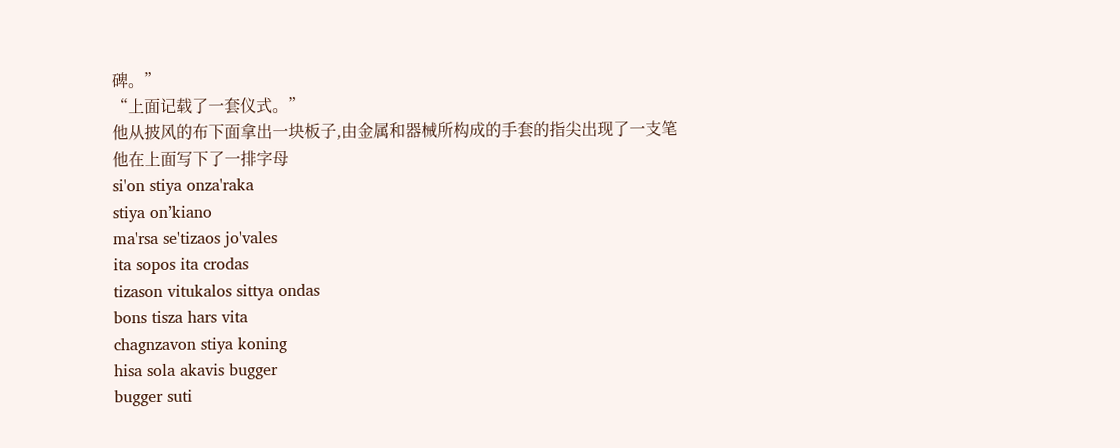碑。”
“上面记载了一套仪式。”
他从披风的布下面拿出一块板子,由金属和器械所构成的手套的指尖出现了一支笔
他在上面写下了一排字母
si'on stiya onza'raka
stiya on’kiano
ma'rsa se'tizaos jo'vales
ita sopos ita crodas
tizason vitukalos sittya ondas
bons tisza hars vita
chagnzavon stiya koning
hisa sola akavis bugger
bugger suti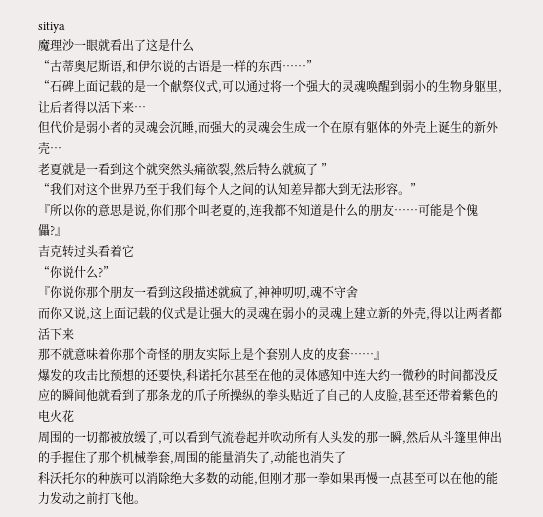sitiya
魔理沙一眼就看出了这是什么
“古蒂奥尼斯语,和伊尔说的古语是一样的东西……”
“石碑上面记载的是一个献祭仪式,可以通过将一个强大的灵魂唤醒到弱小的生物身躯里,让后者得以活下来…
但代价是弱小者的灵魂会沉睡,而强大的灵魂会生成一个在原有躯体的外壳上诞生的新外壳…
老夏就是一看到这个就突然头痛欲裂,然后特么就疯了 ”
“我们对这个世界乃至于我们每个人之间的认知差异都大到无法形容。”
『所以你的意思是说,你们那个叫老夏的,连我都不知道是什么的朋友……可能是个傀儡?』
吉克转过头看着它
“你说什么?”
『你说你那个朋友一看到这段描述就疯了,神神叨叨,魂不守舍
而你又说,这上面记载的仪式是让强大的灵魂在弱小的灵魂上建立新的外壳,得以让两者都活下来
那不就意味着你那个奇怪的朋友实际上是个套别人皮的皮套……』
爆发的攻击比预想的还要快,科诺托尔甚至在他的灵体感知中连大约一微秒的时间都没反应的瞬间他就看到了那条龙的爪子所操纵的拳头贴近了自己的人皮脸,甚至还带着紫色的电火花
周围的一切都被放缓了,可以看到气流卷起并吹动所有人头发的那一瞬,然后从斗篷里伸出的手握住了那个机械拳套,周围的能量消失了,动能也消失了
科沃托尔的种族可以消除绝大多数的动能,但刚才那一拳如果再慢一点甚至可以在他的能力发动之前打飞他。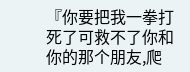『你要把我一拳打死了可救不了你和你的那个朋友,爬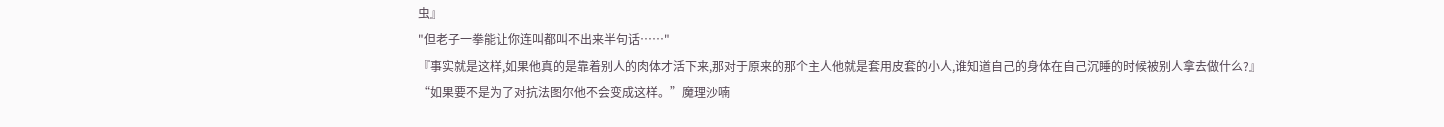虫』
"但老子一拳能让你连叫都叫不出来半句话……"
『事实就是这样,如果他真的是靠着别人的肉体才活下来,那对于原来的那个主人他就是套用皮套的小人,谁知道自己的身体在自己沉睡的时候被别人拿去做什么?』
“如果要不是为了对抗法图尔他不会变成这样。”魔理沙喃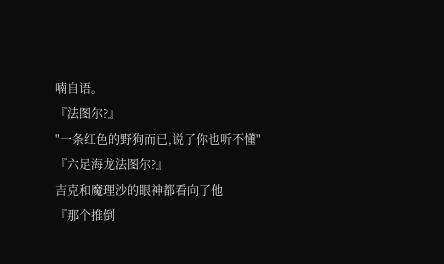喃自语。
『法图尔?』
"一条红色的野狗而已,说了你也听不懂"
『六足海龙法图尔?』
吉克和魔理沙的眼神都看向了他
『那个推倒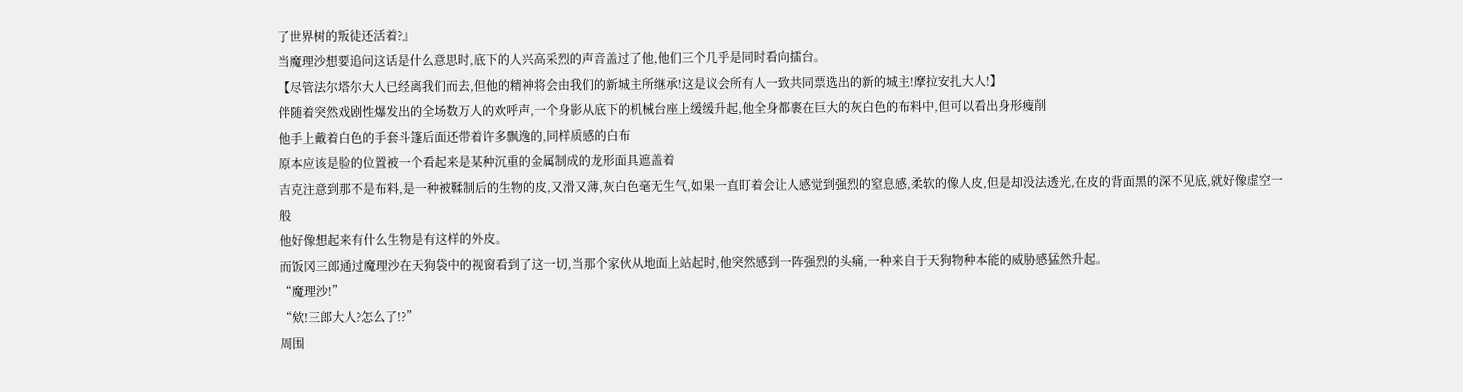了世界树的叛徒还活着?』
当魔理沙想要追问这话是什么意思时,底下的人兴高采烈的声音盖过了他,他们三个几乎是同时看向擂台。
【尽管法尔塔尔大人已经离我们而去,但他的精神将会由我们的新城主所继承!这是议会所有人一致共同票选出的新的城主!摩拉安扎大人!】
伴随着突然戏剧性爆发出的全场数万人的欢呼声,一个身影从底下的机械台座上缓缓升起,他全身都裹在巨大的灰白色的布料中,但可以看出身形瘦削
他手上戴着白色的手套斗篷后面还带着许多飘逸的,同样质感的白布
原本应该是脸的位置被一个看起来是某种沉重的金属制成的龙形面具遮盖着
吉克注意到那不是布料,是一种被鞣制后的生物的皮,又滑又薄,灰白色毫无生气,如果一直盯着会让人感觉到强烈的窒息感,柔软的像人皮,但是却没法透光,在皮的背面黑的深不见底,就好像虚空一般
他好像想起来有什么生物是有这样的外皮。
而饭冈三郎通过魔理沙在天狗袋中的视窗看到了这一切,当那个家伙从地面上站起时,他突然感到一阵强烈的头痛,一种来自于天狗物种本能的威胁感猛然升起。
“魔理沙!”
“欸!三郎大人?怎么了!?”
周围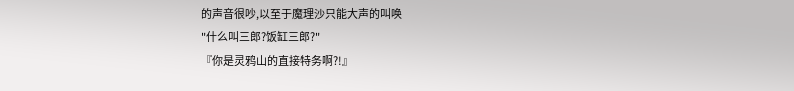的声音很吵,以至于魔理沙只能大声的叫唤
"什么叫三郎?饭缸三郎?"
『你是灵鸦山的直接特务啊?!』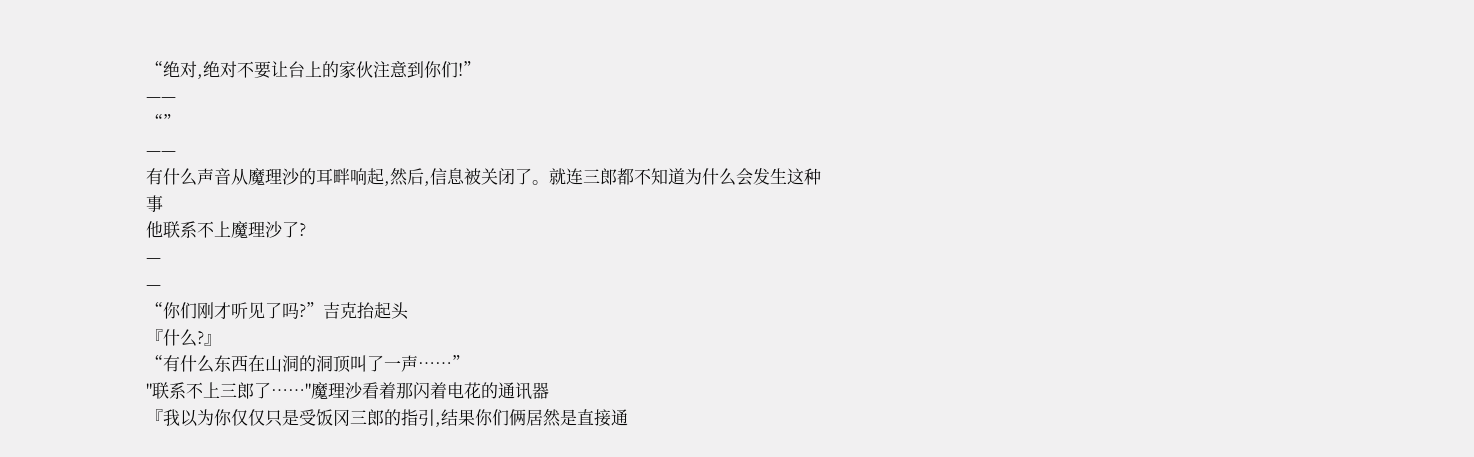“绝对,绝对不要让台上的家伙注意到你们!”
——
“”
——
有什么声音从魔理沙的耳畔响起,然后,信息被关闭了。就连三郎都不知道为什么会发生这种事
他联系不上魔理沙了?
—
—
“你们刚才听见了吗?”吉克抬起头
『什么?』
“有什么东西在山洞的洞顶叫了一声……”
"联系不上三郎了……"魔理沙看着那闪着电花的通讯器
『我以为你仅仅只是受饭冈三郎的指引,结果你们俩居然是直接通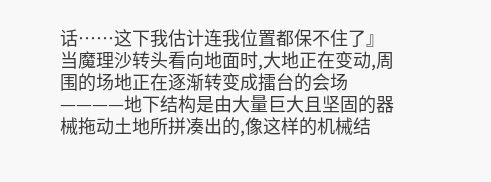话……这下我估计连我位置都保不住了』
当魔理沙转头看向地面时,大地正在变动,周围的场地正在逐渐转变成擂台的会场————地下结构是由大量巨大且坚固的器械拖动土地所拼凑出的,像这样的机械结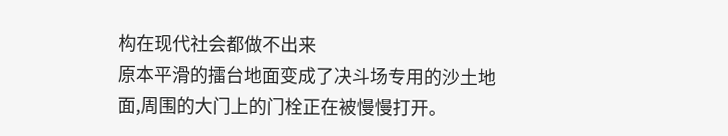构在现代社会都做不出来
原本平滑的擂台地面变成了决斗场专用的沙土地面,周围的大门上的门栓正在被慢慢打开。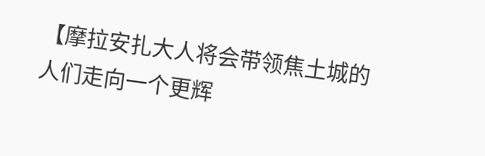【摩拉安扎大人将会带领焦土城的人们走向一个更辉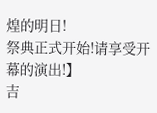煌的明日!
祭典正式开始!请享受开幕的演出!】
吉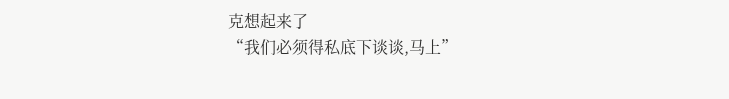克想起来了
“我们必须得私底下谈谈,马上”